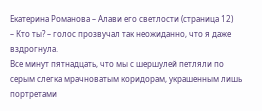Екатерина Романова – Алави его светлости (страница 12)
– Кто ты? – голос прозвучал так неожиданно, что я даже вздрогнула.
Все минут пятнадцать, что мы с шершулей петляли по серым слегка мрачноватым коридорам, украшенным лишь портретами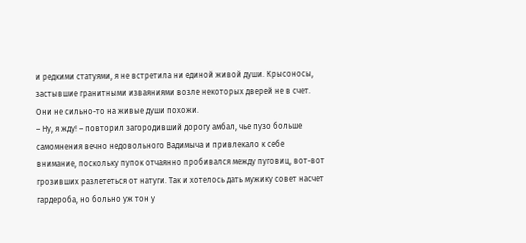и редкими статуями, я не встретила ни единой живой души. Крысоносы, застывшие гранитными изваяниями возле некоторых дверей не в счет. Они не сильно-то на живые души похожи.
– Ну, я жду! – повторил загородивший дорогу амбал, чье пузо больше самомнения вечно недовольного Вадимыча и привлекало к себе внимание, поскольку пупок отчаянно пробивался между пуговиц, вот-вот грозивших разлететься от натуги. Так и хотелось дать мужику совет насчет гардероба, но больно уж тон у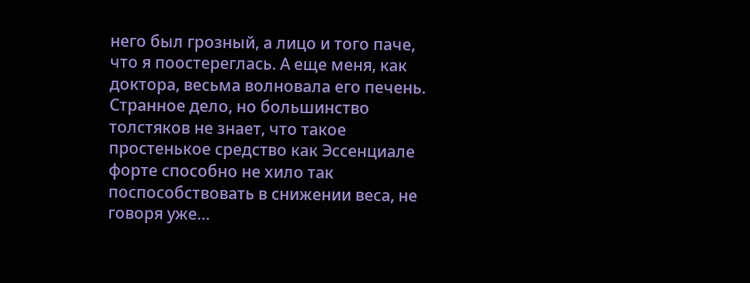него был грозный, а лицо и того паче, что я поостереглась. А еще меня, как доктора, весьма волновала его печень. Странное дело, но большинство толстяков не знает, что такое простенькое средство как Эссенциале форте способно не хило так поспособствовать в снижении веса, не говоря уже…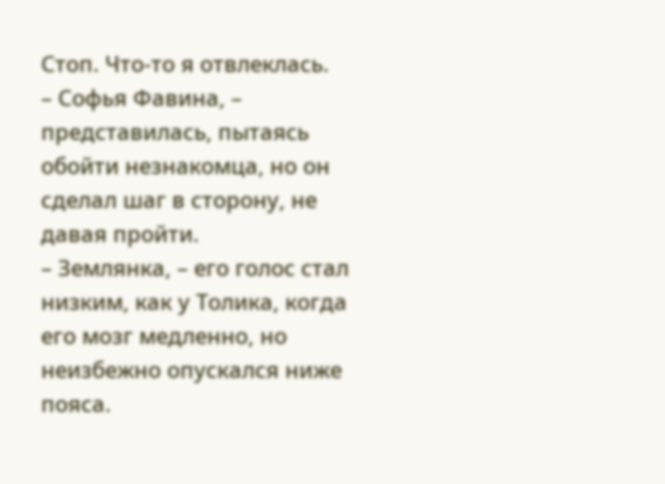Стоп. Что-то я отвлеклась.
– Софья Фавина, – представилась, пытаясь обойти незнакомца, но он сделал шаг в сторону, не давая пройти.
– Землянка, – его голос стал низким, как у Толика, когда его мозг медленно, но неизбежно опускался ниже пояса.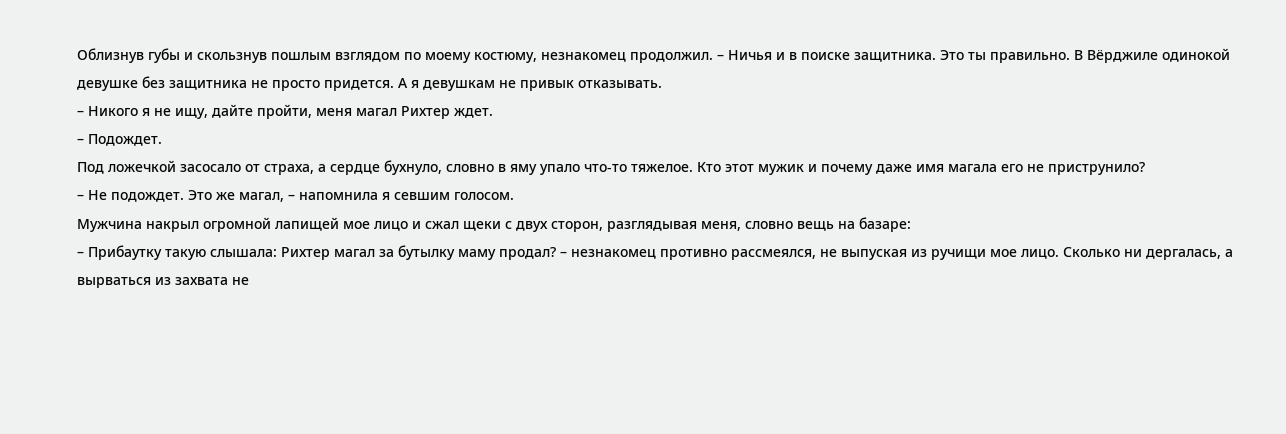Облизнув губы и скользнув пошлым взглядом по моему костюму, незнакомец продолжил. – Ничья и в поиске защитника. Это ты правильно. В Вёрджиле одинокой девушке без защитника не просто придется. А я девушкам не привык отказывать.
– Никого я не ищу, дайте пройти, меня магал Рихтер ждет.
– Подождет.
Под ложечкой засосало от страха, а сердце бухнуло, словно в яму упало что-то тяжелое. Кто этот мужик и почему даже имя магала его не приструнило?
– Не подождет. Это же магал, – напомнила я севшим голосом.
Мужчина накрыл огромной лапищей мое лицо и сжал щеки с двух сторон, разглядывая меня, словно вещь на базаре:
– Прибаутку такую слышала: Рихтер магал за бутылку маму продал? – незнакомец противно рассмеялся, не выпуская из ручищи мое лицо. Сколько ни дергалась, а вырваться из захвата не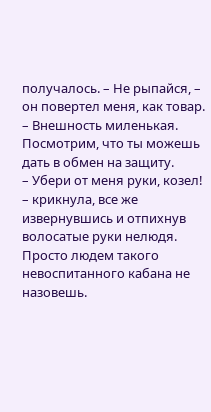получалось. – Не рыпайся, – он повертел меня, как товар. – Внешность миленькая. Посмотрим, что ты можешь дать в обмен на защиту.
– Убери от меня руки, козел! – крикнула, все же извернувшись и отпихнув волосатые руки нелюдя. Просто людем такого невоспитанного кабана не назовешь.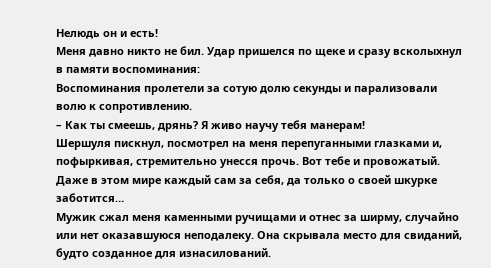Нелюдь он и есть!
Меня давно никто не бил. Удар пришелся по щеке и сразу всколыхнул в памяти воспоминания:
Воспоминания пролетели за сотую долю секунды и парализовали волю к сопротивлению.
– Как ты смеешь, дрянь? Я живо научу тебя манерам!
Шершуля пискнул, посмотрел на меня перепуганными глазками и, пофыркивая, стремительно унесся прочь. Вот тебе и провожатый. Даже в этом мире каждый сам за себя, да только о своей шкурке заботится…
Мужик сжал меня каменными ручищами и отнес за ширму, случайно или нет оказавшуюся неподалеку. Она скрывала место для свиданий, будто созданное для изнасилований.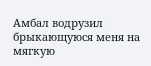Амбал водрузил брыкающуюся меня на мягкую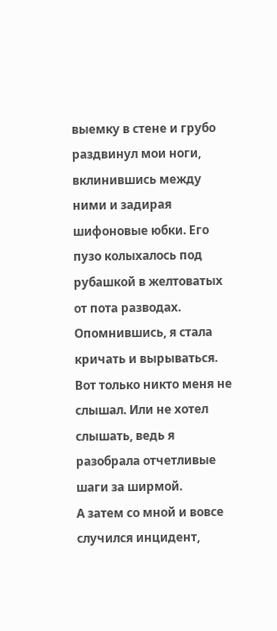выемку в стене и грубо раздвинул мои ноги, вклинившись между ними и задирая шифоновые юбки. Его пузо колыхалось под рубашкой в желтоватых от пота разводах.
Опомнившись, я стала кричать и вырываться. Вот только никто меня не слышал. Или не хотел слышать, ведь я разобрала отчетливые шаги за ширмой.
А затем со мной и вовсе случился инцидент,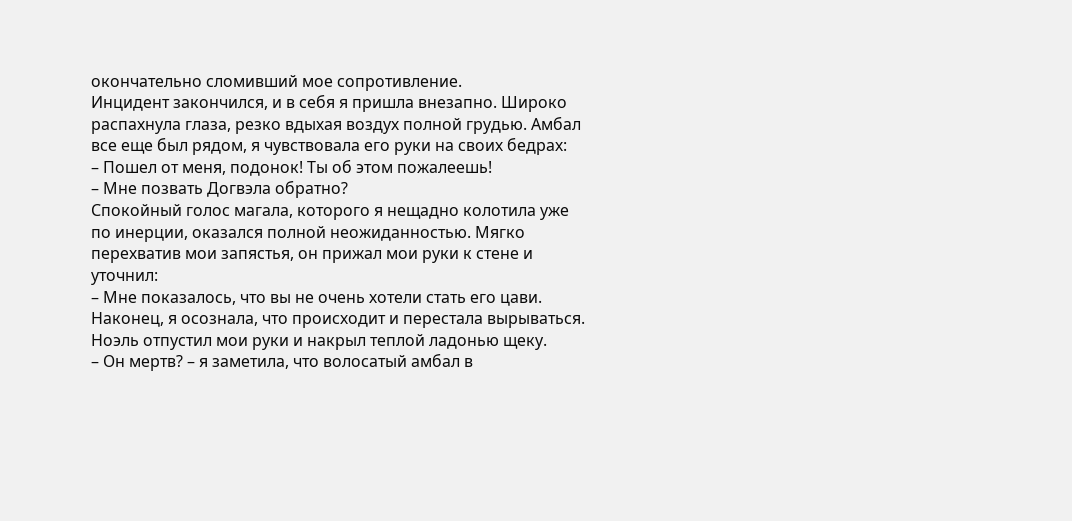окончательно сломивший мое сопротивление.
Инцидент закончился, и в себя я пришла внезапно. Широко распахнула глаза, резко вдыхая воздух полной грудью. Амбал все еще был рядом, я чувствовала его руки на своих бедрах:
– Пошел от меня, подонок! Ты об этом пожалеешь!
– Мне позвать Догвэла обратно?
Спокойный голос магала, которого я нещадно колотила уже по инерции, оказался полной неожиданностью. Мягко перехватив мои запястья, он прижал мои руки к стене и уточнил:
– Мне показалось, что вы не очень хотели стать его цави.
Наконец, я осознала, что происходит и перестала вырываться. Ноэль отпустил мои руки и накрыл теплой ладонью щеку.
– Он мертв? – я заметила, что волосатый амбал в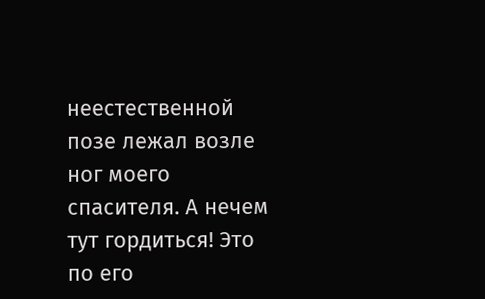неестественной позе лежал возле ног моего спасителя. А нечем тут гордиться! Это по его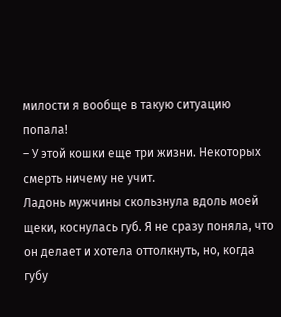милости я вообще в такую ситуацию попала!
– У этой кошки еще три жизни. Некоторых смерть ничему не учит.
Ладонь мужчины скользнула вдоль моей щеки, коснулась губ. Я не сразу поняла, что он делает и хотела оттолкнуть, но, когда губу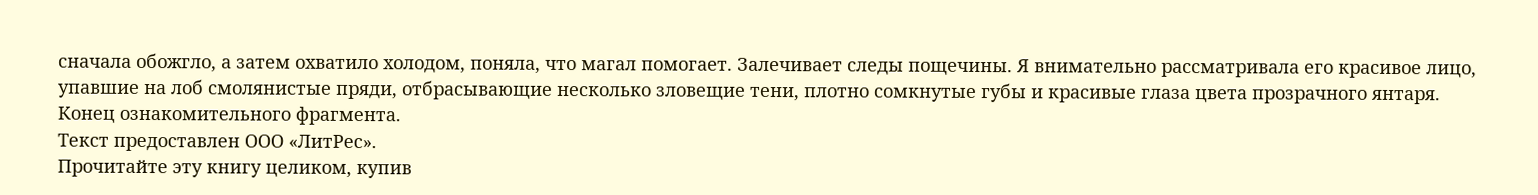сначала обожгло, а затем охватило холодом, поняла, что магал помогает. Залечивает следы пощечины. Я внимательно рассматривала его красивое лицо, упавшие на лоб смолянистые пряди, отбрасывающие несколько зловещие тени, плотно сомкнутые губы и красивые глаза цвета прозрачного янтаря.
Конец ознакомительного фрагмента.
Текст предоставлен ООО «ЛитРес».
Прочитайте эту книгу целиком, купив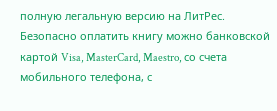полную легальную версию на ЛитРес.
Безопасно оплатить книгу можно банковской картой Visa, MasterCard, Maestro, со счета мобильного телефона, с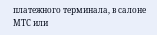платежного терминала, в салоне МТС или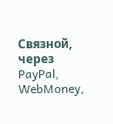Связной, через PayPal, WebMoney,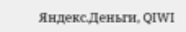Яндекс.Деньги, QIWI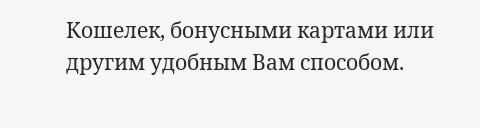Кошелек, бонусными картами или другим удобным Вам способом.